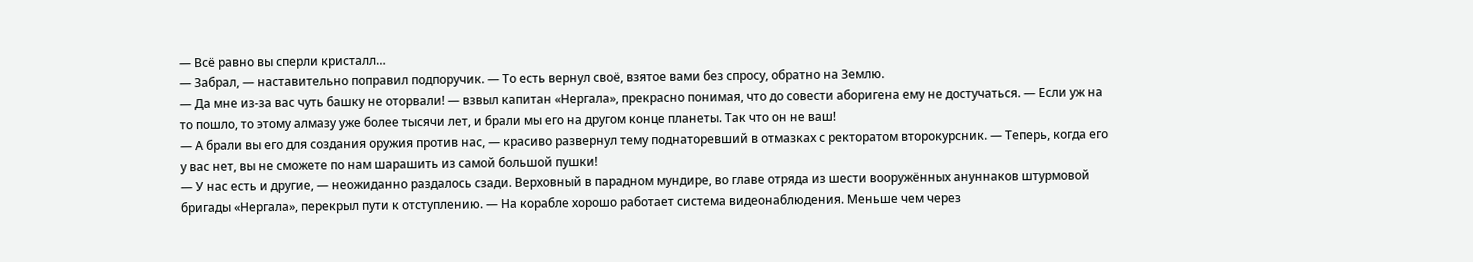— Всё равно вы сперли кристалл…
— Забрал, — наставительно поправил подпоручик. — То есть вернул своё, взятое вами без спросу, обратно на Землю.
— Да мне из-за вас чуть башку не оторвали! — взвыл капитан «Нергала», прекрасно понимая, что до совести аборигена ему не достучаться. — Если уж на то пошло, то этому алмазу уже более тысячи лет, и брали мы его на другом конце планеты. Так что он не ваш!
— А брали вы его для создания оружия против нас, — красиво развернул тему поднаторевший в отмазках с ректоратом второкурсник. — Теперь, когда его у вас нет, вы не сможете по нам шарашить из самой большой пушки!
— У нас есть и другие, — неожиданно раздалось сзади. Верховный в парадном мундире, во главе отряда из шести вооружённых ануннаков штурмовой бригады «Нергала», перекрыл пути к отступлению. — На корабле хорошо работает система видеонаблюдения. Меньше чем через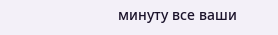минуту все ваши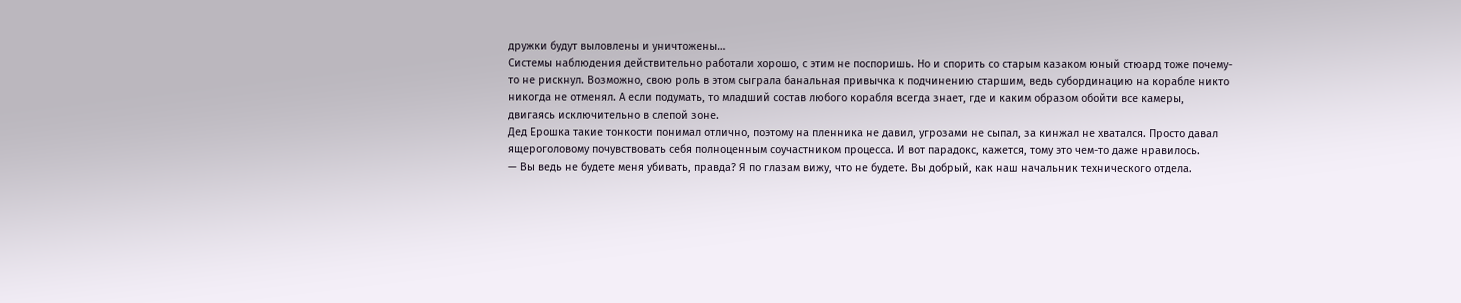дружки будут выловлены и уничтожены…
Системы наблюдения действительно работали хорошо, с этим не поспоришь. Но и спорить со старым казаком юный стюард тоже почему-то не рискнул. Возможно, свою роль в этом сыграла банальная привычка к подчинению старшим, ведь субординацию на корабле никто никогда не отменял. А если подумать, то младший состав любого корабля всегда знает, где и каким образом обойти все камеры, двигаясь исключительно в слепой зоне.
Дед Ерошка такие тонкости понимал отлично, поэтому на пленника не давил, угрозами не сыпал, за кинжал не хватался. Просто давал ящероголовому почувствовать себя полноценным соучастником процесса. И вот парадокс, кажется, тому это чем-то даже нравилось.
— Вы ведь не будете меня убивать, правда? Я по глазам вижу, что не будете. Вы добрый, как наш начальник технического отдела.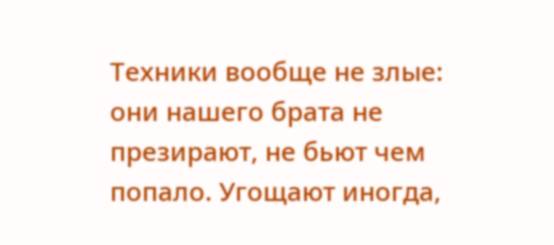Техники вообще не злые: они нашего брата не презирают, не бьют чем попало. Угощают иногда,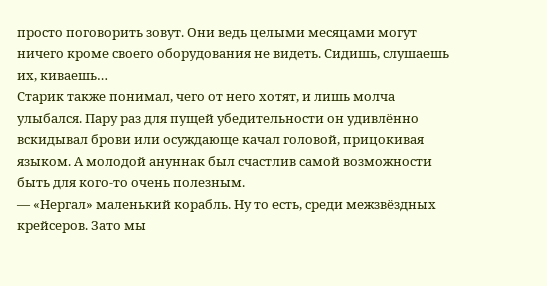просто поговорить зовут. Они ведь целыми месяцами могут ничего кроме своего оборудования не видеть. Сидишь, слушаешь их, киваешь…
Старик также понимал, чего от него хотят, и лишь молча улыбался. Пару раз для пущей убедительности он удивлённо вскидывал брови или осуждающе качал головой, прицокивая языком. А молодой ануннак был счастлив самой возможности быть для кого-то очень полезным.
— «Нергал» маленький корабль. Ну то есть, среди межзвёздных крейсеров. Зато мы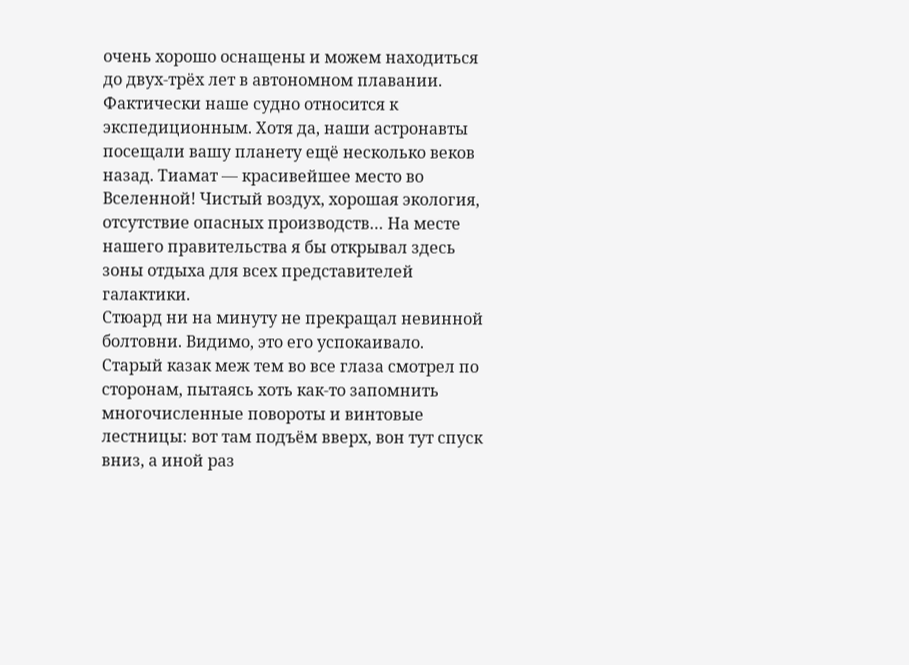очень хорошо оснащены и можем находиться до двух-трёх лет в автономном плавании. Фактически наше судно относится к экспедиционным. Хотя да, наши астронавты посещали вашу планету ещё несколько веков назад. Тиамат — красивейшее место во Вселенной! Чистый воздух, хорошая экология, отсутствие опасных производств… На месте нашего правительства я бы открывал здесь зоны отдыха для всех представителей галактики.
Стюард ни на минуту не прекращал невинной болтовни. Видимо, это его успокаивало. Старый казак меж тем во все глаза смотрел по сторонам, пытаясь хоть как-то запомнить многочисленные повороты и винтовые лестницы: вот там подъём вверх, вон тут спуск вниз, а иной раз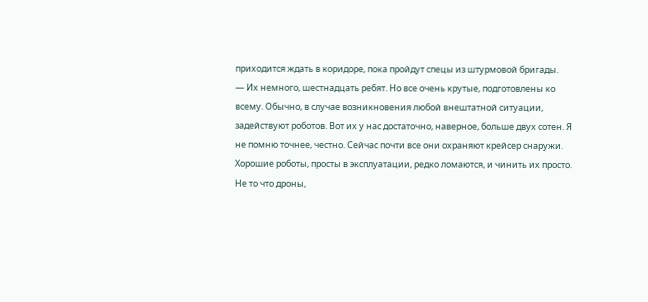приходится ждать в коридоре, пока пройдут спецы из штурмовой бригады.
— Их немного, шестнадцать ребят. Но все очень крутые, подготовлены ко всему. Обычно, в случае возникновения любой внештатной ситуации, задействуют роботов. Вот их у нас достаточно, наверное, больше двух сотен. Я не помню точнее, честно. Сейчас почти все они охраняют крейсер снаружи. Хорошие роботы, просты в эксплуатации, редко ломаются, и чинить их просто. Не то что дроны,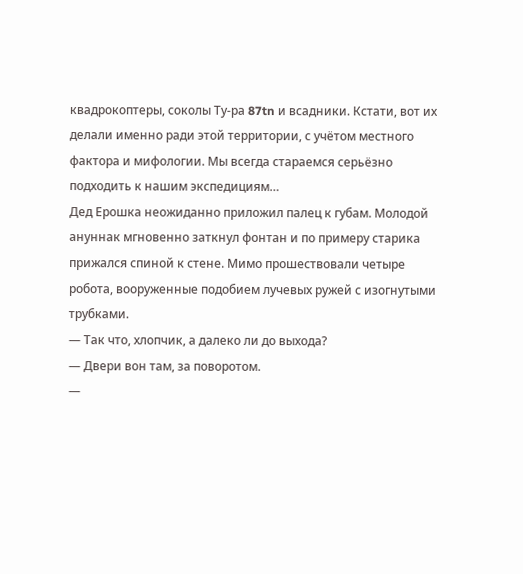квадрокоптеры, соколы Ту-ра 87tn и всадники. Кстати, вот их делали именно ради этой территории, с учётом местного фактора и мифологии. Мы всегда стараемся серьёзно подходить к нашим экспедициям…
Дед Ерошка неожиданно приложил палец к губам. Молодой ануннак мгновенно заткнул фонтан и по примеру старика прижался спиной к стене. Мимо прошествовали четыре робота, вооруженные подобием лучевых ружей с изогнутыми трубками.
— Так что, хлопчик, а далеко ли до выхода?
— Двери вон там, за поворотом.
—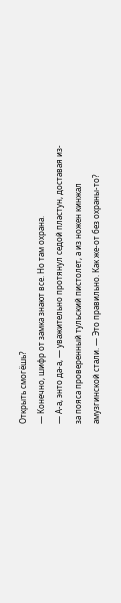Открыть смогёшь?
— Конечно, шифр от замка знают все. Но там охрана.
— А-а, энто да-а, — уважительно протянул седой пластун, доставая из-за пояса проверенный тульский пистолет, а из ножен кинжал амузгинской стали. — Это правильно. Как же-от без охраны-то?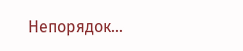Непорядок…